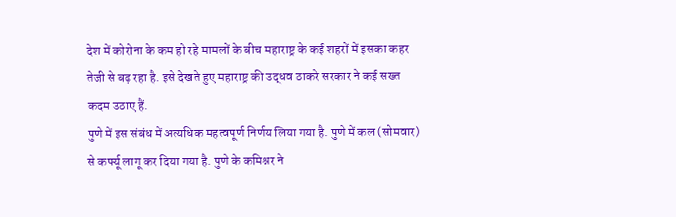देश में कोरोना के कम हो रहे मामलों के बीच महाराष्ट्र के कई शहरों में इसका कहर तेजी से बढ़ रहा है. इसे देखते हुए महाराष्ट्र की उद्धव ठाकरे सरकार ने कई सख्त कदम उठाए हैं.
पुणे में इस संबंध में अत्यधिक महत्वपूर्ण निर्णय लिया गया है. पुणे में कल (सोमवार) से कर्फ्यू लागू कर दिया गया है. पुणे के कमिश्नर ने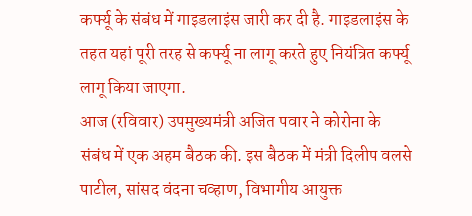कर्फ्यू के संबंध में गाइडलाइंस जारी कर दी है. गाइडलाइंस के तहत यहां पूरी तरह से कर्फ्यू ना लागू करते हुए नियंत्रित कर्फ्यू लागू किया जाएगा.
आज (रविवार) उपमुख्यमंत्री अजित पवार ने कोरोना के संबंध में एक अहम बैठक की. इस बैठक में मंत्री दिलीप वलसे पाटील, सांसद वंदना चव्हाण, विभागीय आयुक्त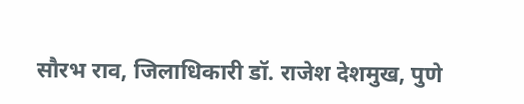सौरभ राव, जिलाधिकारी डॉ. राजेश देशमुख, पुणे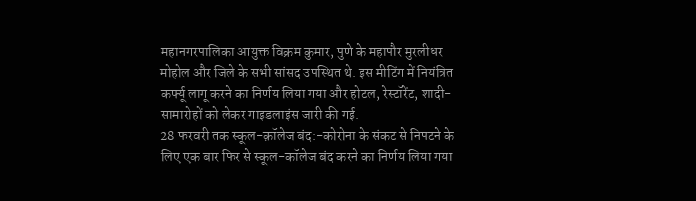महानगरपालिका आयुक्त विक्रम कुमार, पुणे के महापौर मुरलीधर मोहोल और जिले के सभी सांसद उपस्थित थे. इस मीटिंग में नियंत्रित कर्फ्यू लागू करने का निर्णय लिया गया और होटल, रेस्टॉरेंट, शादी-सामारोहों को लेकर गाइडलाइंस जारी की गई.
28 फरवरी तक स्कूल-क़ॉलेज बंद:-कोरोना के संकट से निपटने के लिए एक बार फिर से स्कूल-कॉलेज बंद करने का निर्णय लिया गया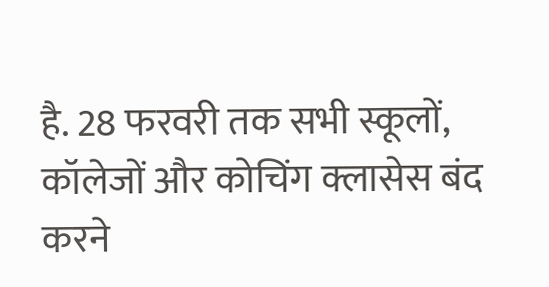है. 28 फरवरी तक सभी स्कूलों, कॉलेजों और कोचिंग क्लासेस बंद करने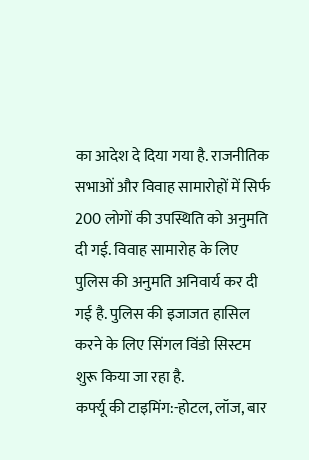का आदेश दे दिया गया है. राजनीतिक सभाओं और विवाह सामारोहों में सिर्फ 200 लोगों की उपस्थिति को अनुमति दी गई. विवाह सामारोह के लिए पुलिस की अनुमति अनिवार्य कर दी गई है. पुलिस की इजाजत हासिल करने के लिए सिंगल विंडो सिस्टम शुरू किया जा रहा है.
कर्फ्यू की टाइमिंग:-होटल, लॉज, बार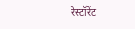रेस्टॉरेंट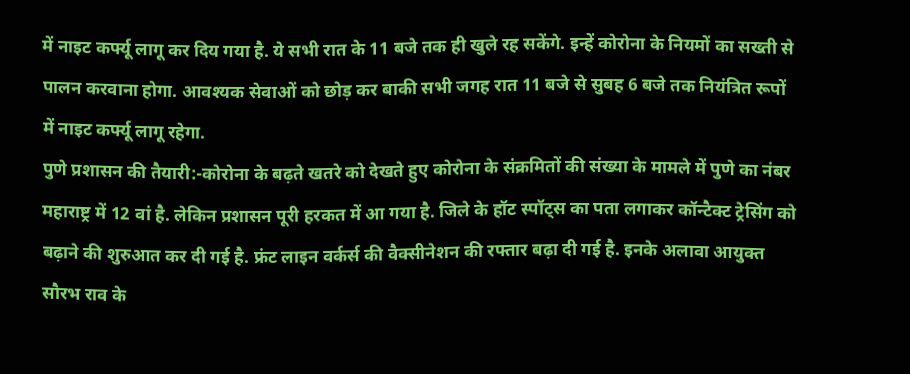में नाइट कर्फ्यू लागू कर दिय गया है. ये सभी रात के 11 बजे तक ही खुले रह सकेंगे. इन्हें कोरोना के नियमों का सख्ती से पालन करवाना होगा. आवश्यक सेवाओं को छोड़ कर बाकी सभी जगह रात 11 बजे से सुबह 6 बजे तक नियंत्रित रूपों में नाइट कर्फ्यू लागू रहेगा.
पुणे प्रशासन की तैयारी:-कोरोना के बढ़ते खतरे को देखते हुए कोरोना के संक्रमितों की संख्या के मामले में पुणे का नंबर महाराष्ट्र में 12 वां है. लेकिन प्रशासन पूरी हरकत में आ गया है. जिले के हॉट स्पॉट्स का पता लगाकर कॉन्टैक्ट ट्रेसिंग को बढ़ाने की शुरुआत कर दी गई है. फ्रंट लाइन वर्कर्स की वैक्सीनेशन की रफ्तार बढ़ा दी गई है. इनके अलावा आयुक्त सौरभ राव के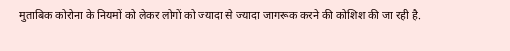मुताबिक कोरोना के नियमों को लेकर लोगों को ज्यादा से ज्यादा जागरूक करने की कोशिश की जा रही है.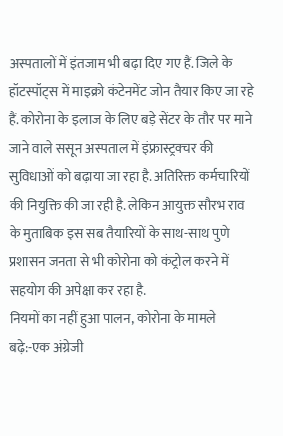अस्पतालों में इंतजाम भी बढ़ा दिए गए हैं. जिले के हॉटस्पॉट्स में माइक्रो कंटेनमेंट जोन तैयार किए जा रहे हैं. कोरोना के इलाज के लिए बड़े सेंटर के तौर पर माने जाने वाले ससून अस्पताल में इंफ्रास्ट्रक्चर की सुविधाओं को बढ़ाया जा रहा है. अतिरिक्त कर्मचारियों की नियुक्ति की जा रही है. लेकिन आयुक्त सौरभ राव के मुताबिक इस सब तैयारियों के साथ-साथ पुणे प्रशासन जनता से भी कोरोना को कंट्रोल करने में सहयोग की अपेक्षा कर रहा है.
नियमों का नहीं हुआ पालन, कोरोना के मामले बढ़े:-एक अंग्रेजी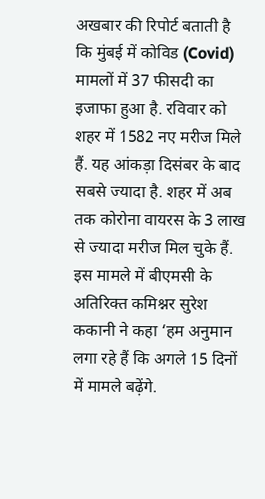अखबार की रिपोर्ट बताती है कि मुंबई में कोविड (Covid) मामलों में 37 फीसदी का इजाफा हुआ है. रविवार को शहर में 1582 नए मरीज मिले हैं. यह आंकड़ा दिसंबर के बाद सबसे ज्यादा है. शहर में अब तक कोरोना वायरस के 3 लाख से ज्यादा मरीज मिल चुके हैं. इस मामले में बीएमसी के अतिरिक्त कमिश्नर सुरेश ककानी ने कहा ‘हम अनुमान लगा रहे हैं कि अगले 15 दिनों में मामले बढ़ेंगे.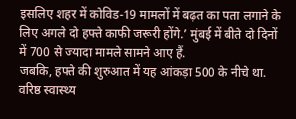इसलिए शहर में कोविड-19 मामलों में बढ़त का पता लगाने के लिए अगले दो हफ्ते काफी जरूरी होंगे.’ मुंबई में बीते दो दिनों में 700 से ज्यादा मामले सामने आए हैं.
जबकि, हफ्ते की शुरुआत में यह आंकड़ा 500 के नीचे था. वरिष्ठ स्वास्थ्य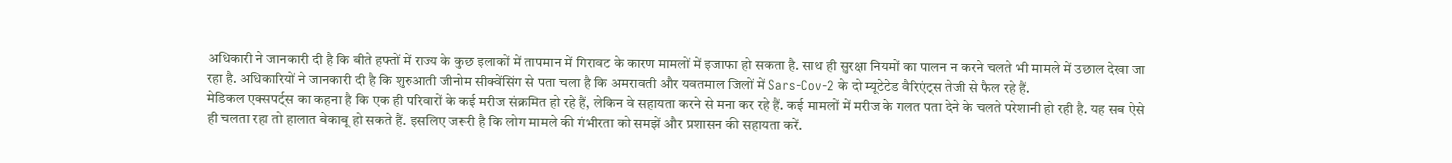अधिकारी ने जानकारी दी है कि बीते हफ्तों में राज्य के कुछ इलाकों में तापमान में गिरावट के कारण मामलों में इजाफा हो सकता है. साथ ही सुरक्षा नियमों का पालन न करने चलते भी मामले में उछाल देखा जा रहा है. अधिकारियों ने जानकारी दी है कि शुरुआती जीनोम सीक्वेंसिंग से पता चला है कि अमरावती और यवतमाल जिलों में Sars-Cov-2 के दो म्यूटेटेड वैरिएंट्स तेजी से फैल रहे हैं.
मेडिकल एक्सपर्ट्स का कहना है कि एक ही परिवारों के कई मरीज संक्रमित हो रहे हैं, लेकिन वे सहायता करने से मना कर रहे हैं. कई मामलों में मरीज के गलत पता देने के चलते परेशानी हो रही है. यह सब ऐसे ही चलता रहा तो हालात बेकाबू हो सकते हैं. इसलिए जरूरी है कि लोग मामले की गंभीरता को समझें और प्रशासन की सहायता करें.